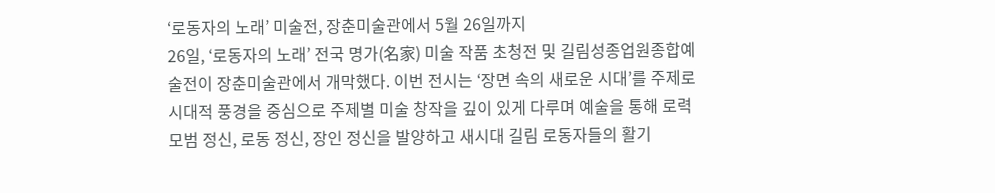‘로동자의 노래’ 미술전, 장춘미술관에서 5월 26일까지
26일, ‘로동자의 노래’ 전국 명가(名家) 미술 작품 초청전 및 길림성종업원종합예술전이 장춘미술관에서 개막했다. 이번 전시는 ‘장면 속의 새로운 시대’를 주제로 시대적 풍경을 중심으로 주제별 미술 창작을 깊이 있게 다루며 예술을 통해 로력 모범 정신, 로동 정신, 장인 정신을 발양하고 새시대 길림 로동자들의 활기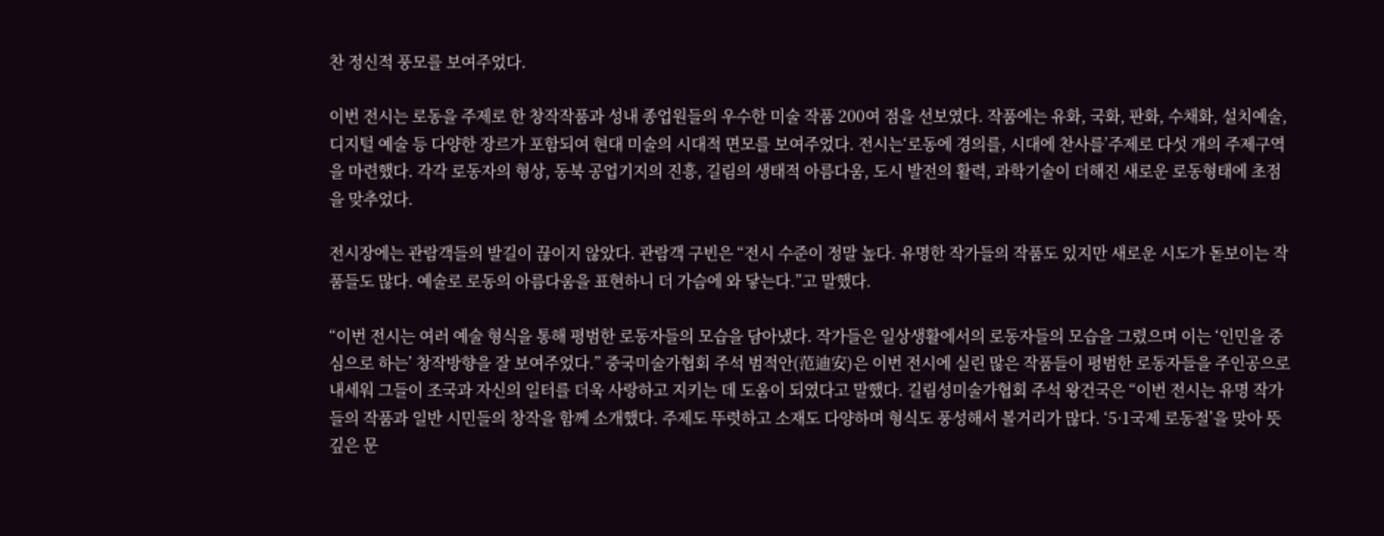찬 정신적 풍모를 보여주었다.

이번 전시는 로동을 주제로 한 창작작품과 성내 종업원들의 우수한 미술 작품 200여 점을 선보였다. 작품에는 유화, 국화, 판화, 수채화, 설치예술, 디지털 예술 등 다양한 장르가 포함되여 현대 미술의 시대적 면모를 보여주었다. 전시는‘로동에 경의를, 시대에 찬사를’주제로 다섯 개의 주제구역을 마련했다. 각각 로동자의 형상, 동북 공업기지의 진흥, 길림의 생태적 아름다움, 도시 발전의 활력, 과학기술이 더해진 새로운 로동형태에 초점을 맞추었다.

전시장에는 관람객들의 발길이 끊이지 않았다. 관람객 구빈은 “전시 수준이 정말 높다. 유명한 작가들의 작품도 있지만 새로운 시도가 돋보이는 작품들도 많다. 예술로 로동의 아름다움을 표현하니 더 가슴에 와 닿는다.”고 말했다.

“이번 전시는 여러 예술 형식을 통해 평범한 로동자들의 모습을 담아냈다. 작가들은 일상생활에서의 로동자들의 모습을 그렸으며 이는 ‘인민을 중심으로 하는’ 창작방향을 잘 보여주었다.” 중국미술가협회 주석 범적안(范迪安)은 이번 전시에 실린 많은 작품들이 평범한 로동자들을 주인공으로 내세워 그들이 조국과 자신의 일터를 더욱 사랑하고 지키는 데 도움이 되였다고 말했다. 길림성미술가협회 주석 왕건국은 “이번 전시는 유명 작가들의 작품과 일반 시민들의 창작을 함께 소개했다. 주제도 뚜렷하고 소재도 다양하며 형식도 풍성해서 볼거리가 많다. ‘5·1국제 로동절’을 맞아 뜻깊은 문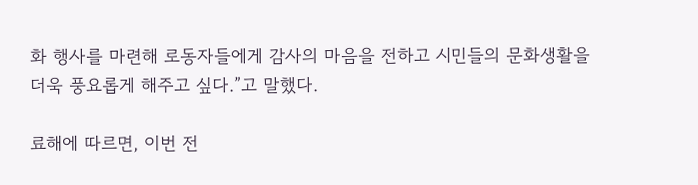화 행사를 마련해 로동자들에게 감사의 마음을 전하고 시민들의 문화생활을 더욱 풍요롭게 해주고 싶다.”고 말했다.

료해에 따르면, 이번 전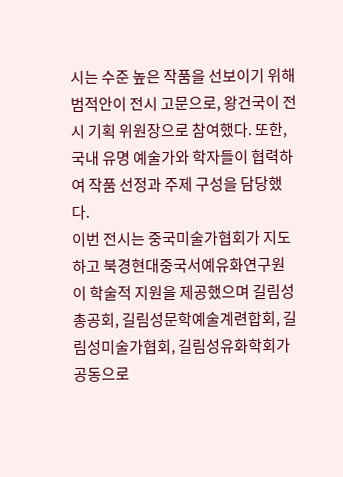시는 수준 높은 작품을 선보이기 위해 범적안이 전시 고문으로, 왕건국이 전시 기획 위원장으로 참여했다. 또한, 국내 유명 예술가와 학자들이 협력하여 작품 선정과 주제 구성을 담당했다.
이번 전시는 중국미술가협회가 지도하고 북경현대중국서예유화연구원이 학술적 지원을 제공했으며 길림성총공회, 길림성문학예술계련합회, 길림성미술가협회, 길림성유화학회가 공동으로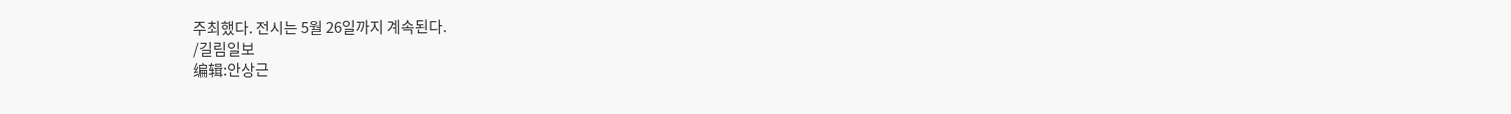주최했다. 전시는 5월 26일까지 계속된다.
/길림일보
编辑:안상근